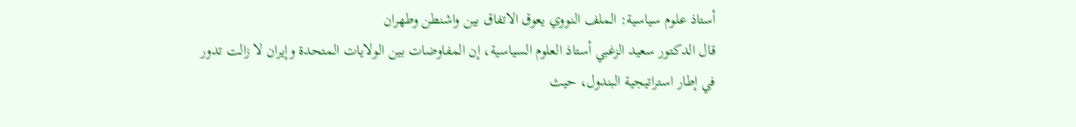أستاذ علوم سياسية: الملف النووي يعوق الاتفاق بين واشنطن وطهران
قال الدكتور سعيد الزغبي أستاذ العلوم السياسية، إن المفاوضات بين الولايات المتحدة وإيران لا زالت تدور في إطار استراتيجية البندول، حيث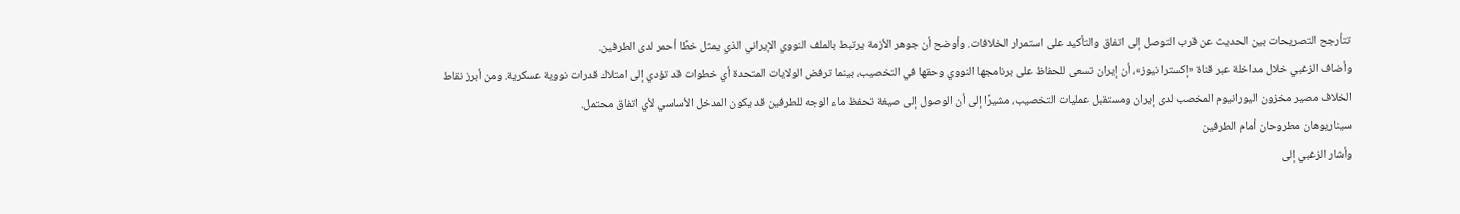تتأرجح التصريحات بين الحديث عن قرب التوصل إلى اتفاق والتأكيد على استمرار الخلافات. وأوضح أن جوهر الأزمة يرتبط بالملف النووي الإيراني الذي يمثل خطًا أحمر لدى الطرفين.
وأضاف الزغبي خلال مداخلة عبر قناة «إكسترا نيوز»، أن إيران تسعى للحفاظ على برنامجها النووي وحقها في التخصيب، بينما ترفض الولايات المتحدة أي خطوات قد تؤدي إلى امتلاك قدرات نووية عسكرية. ومن أبرز نقاط الخلاف مصير مخزون اليورانيوم المخصب لدى إيران ومستقبل عمليات التخصيب، مشيرًا إلى أن الوصول إلى صيغة تحفظ ماء الوجه للطرفين قد يكون المدخل الأساسي لأي اتفاق محتمل.
سيناريوهان مطروحان أمام الطرفين
وأشار الزغبي إلى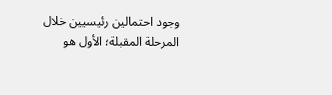وجود احتمالين رئيسيين خلال المرحلة المقبلة؛ الأول هو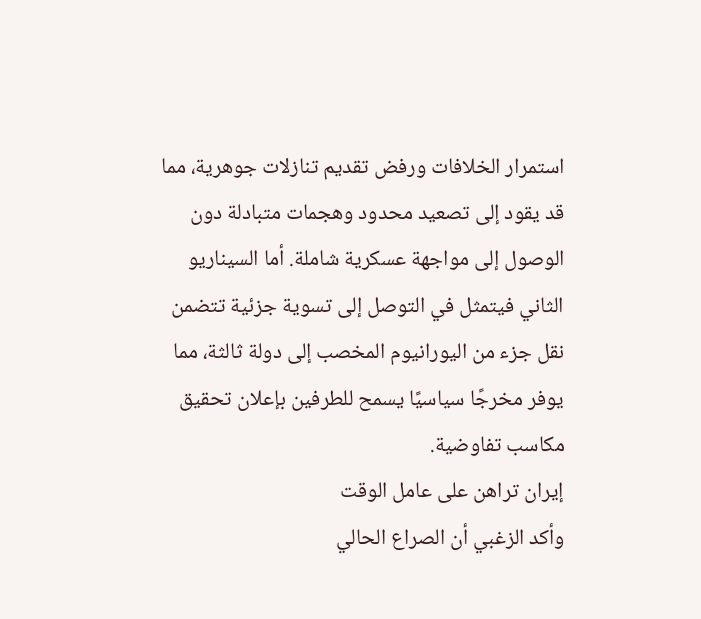استمرار الخلافات ورفض تقديم تنازلات جوهرية، مما قد يقود إلى تصعيد محدود وهجمات متبادلة دون الوصول إلى مواجهة عسكرية شاملة. أما السيناريو الثاني فيتمثل في التوصل إلى تسوية جزئية تتضمن نقل جزء من اليورانيوم المخصب إلى دولة ثالثة، مما يوفر مخرجًا سياسيًا يسمح للطرفين بإعلان تحقيق مكاسب تفاوضية.
إيران تراهن على عامل الوقت
وأكد الزغبي أن الصراع الحالي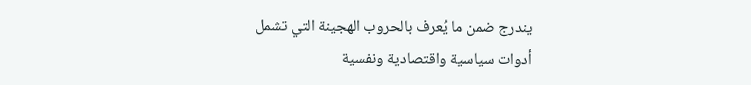يندرج ضمن ما يُعرف بالحروب الهجينة التي تشمل أدوات سياسية واقتصادية ونفسية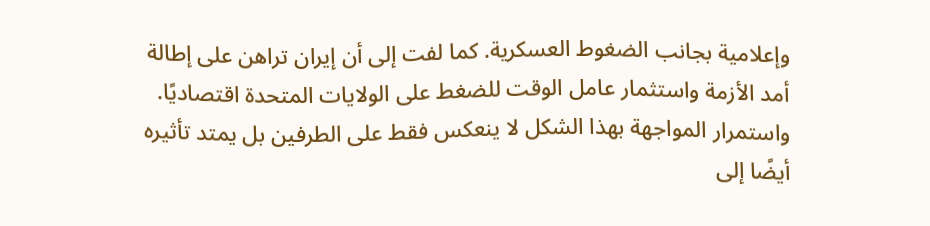وإعلامية بجانب الضغوط العسكرية. كما لفت إلى أن إيران تراهن على إطالة أمد الأزمة واستثمار عامل الوقت للضغط على الولايات المتحدة اقتصاديًا. واستمرار المواجهة بهذا الشكل لا ينعكس فقط على الطرفين بل يمتد تأثيره أيضًا إلى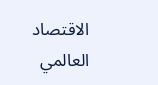الاقتصاد العالمي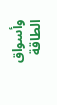وأسواق الطاقة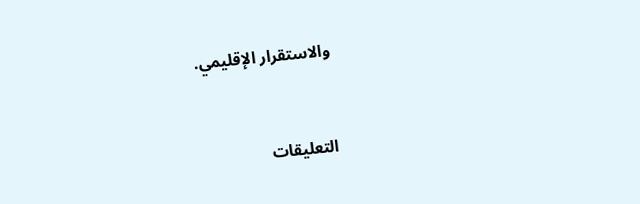والاستقرار الإقليمي.


التعليقات